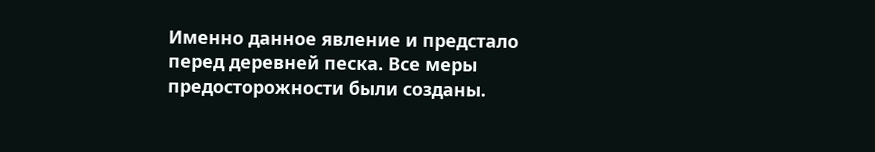Именно данное явление и предстало перед деревней песка. Все меры предосторожности были созданы.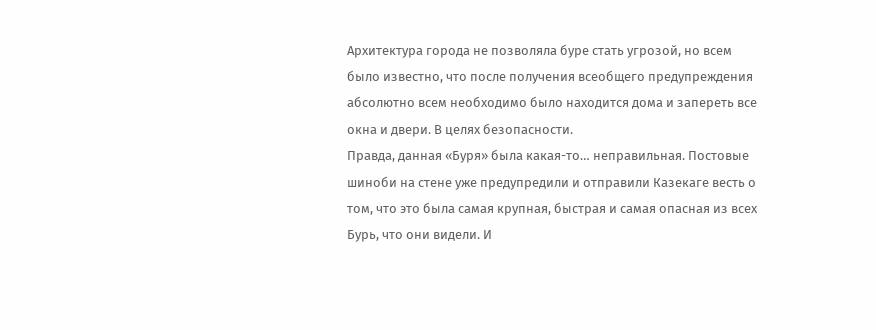Архитектура города не позволяла буре стать угрозой, но всем было известно, что после получения всеобщего предупреждения абсолютно всем необходимо было находится дома и запереть все окна и двери. В целях безопасности.
Правда, данная «Буря» была какая-то… неправильная. Постовые шиноби на стене уже предупредили и отправили Казекаге весть о том, что это была самая крупная, быстрая и самая опасная из всех Бурь, что они видели. И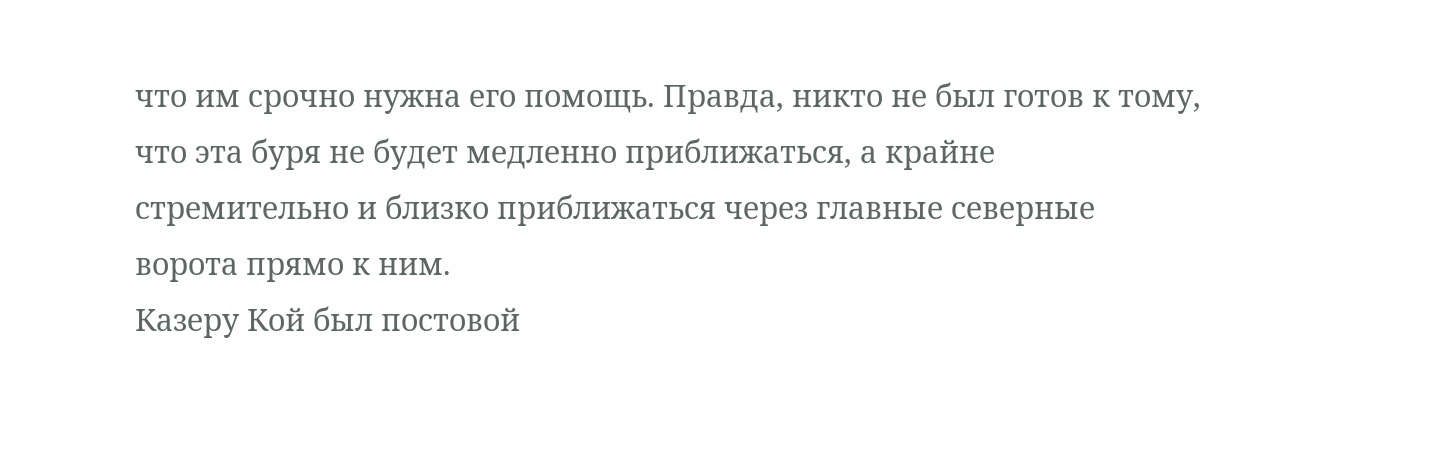что им срочно нужна его помощь. Правда, никто не был готов к тому, что эта буря не будет медленно приближаться, а крайне стремительно и близко приближаться через главные северные ворота прямо к ним.
Казеру Кой был постовой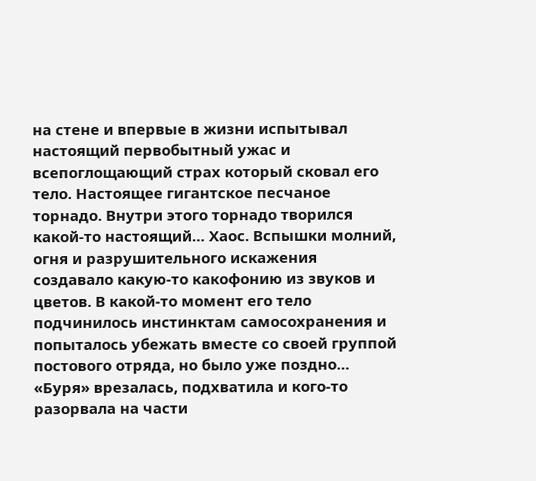на стене и впервые в жизни испытывал настоящий первобытный ужас и всепоглощающий страх который сковал его тело. Настоящее гигантское песчаное торнадо. Внутри этого торнадо творился какой-то настоящий… Хаос. Вспышки молний, огня и разрушительного искажения создавало какую-то какофонию из звуков и цветов. В какой-то момент его тело подчинилось инстинктам самосохранения и попыталось убежать вместе со своей группой постового отряда, но было уже поздно…
«Буря» врезалась, подхватила и кого-то разорвала на части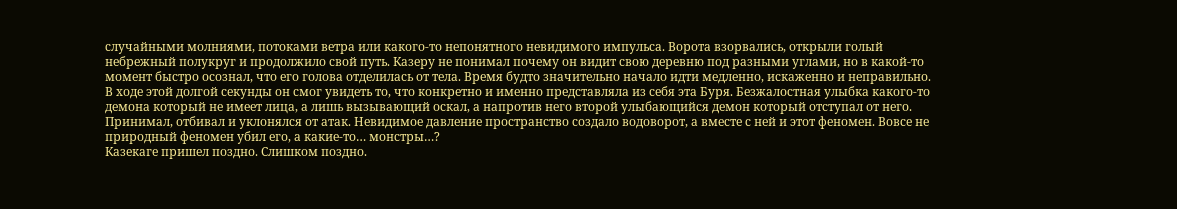случайными молниями, потоками ветра или какого-то непонятного невидимого импульса. Ворота взорвались, открыли голый небрежный полукруг и продолжило свой путь. Казеру не понимал почему он видит свою деревню под разными углами, но в какой-то момент быстро осознал, что его голова отделилась от тела. Время будто значительно начало идти медленно, искаженно и неправильно. В ходе этой долгой секунды он смог увидеть то, что конкретно и именно представляла из себя эта Буря. Безжалостная улыбка какого-то демона который не имеет лица, а лишь вызывающий оскал, а напротив него второй улыбающийся демон который отступал от него. Принимал, отбивал и уклонялся от атак. Невидимое давление пространство создало водоворот, а вместе с ней и этот феномен. Вовсе не природный феномен убил его, а какие-то… монстры…?
Казекаге пришел поздно. Слишком поздно.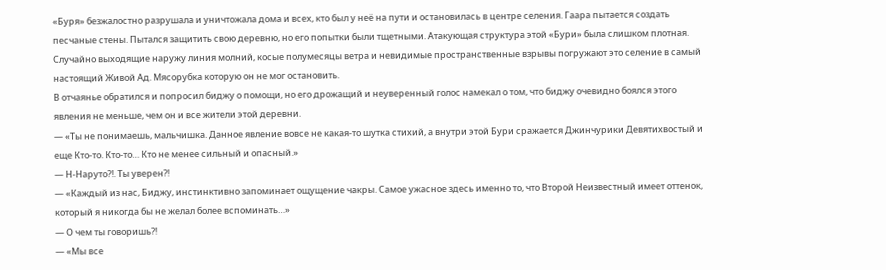«Буря» безжалостно разрушала и уничтожала дома и всех, кто был у неё на пути и остановилась в центре селения. Гаара пытается создать песчаные стены. Пытался защитить свою деревню, но его попытки были тщетными. Атакующая структура этой «Бури» была слишком плотная. Случайно выходящие наружу линия молний, косые полумесяцы ветра и невидимые пространственные взрывы погружают это селение в самый настоящий Живой Ад. Мясорубка которую он не мог остановить.
В отчаянье обратился и попросил биджу о помощи, но его дрожащий и неуверенный голос намекал о том, что биджу очевидно боялся этого явления не меньше, чем он и все жители этой деревни.
— «Ты не понимаешь, мальчишка. Данное явление вовсе не какая-то шутка стихий, а внутри этой Бури сражается Джинчурики Девятихвостый и еще Кто-то. Кто-то… Кто не менее сильный и опасный.»
— Н-Наруто?!. Ты уверен⁈
— «Каждый из нас, Биджу, инстинктивно запоминает ощущение чакры. Самое ужасное здесь именно то, что Второй Неизвестный имеет оттенок, который я никогда бы не желал более вспоминать…»
— О чем ты говоришь⁈
— «Мы все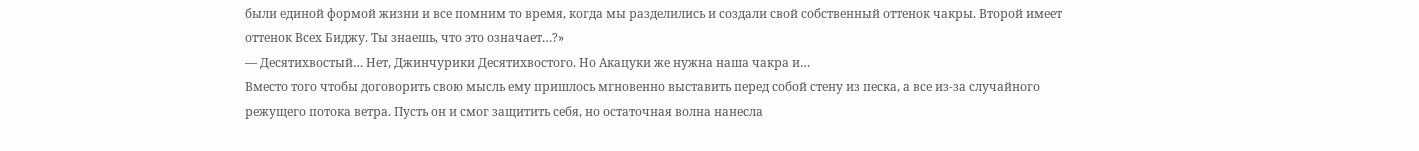были единой формой жизни и все помним то время, когда мы разделились и создали свой собственный оттенок чакры. Второй имеет оттенок Всех Биджу. Ты знаешь, что это означает…?»
— Десятихвостый… Нет, Джинчурики Десятихвостого. Но Акацуки же нужна наша чакра и…
Вместо того чтобы договорить свою мысль ему пришлось мгновенно выставить перед собой стену из песка, а все из-за случайного режущего потока ветра. Пусть он и смог защитить себя, но остаточная волна нанесла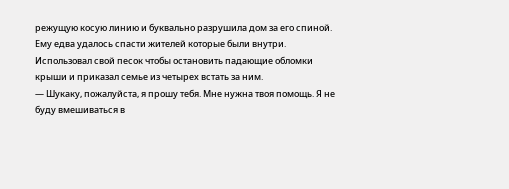режущую косую линию и буквально разрушила дом за его спиной. Ему едва удалось спасти жителей которые были внутри. Использовал свой песок чтобы остановить падающие обломки крыши и приказал семье из четырех встать за ним.
— Шукаку, пожалуйста, я прошу тебя. Мне нужна твоя помощь. Я не буду вмешиваться в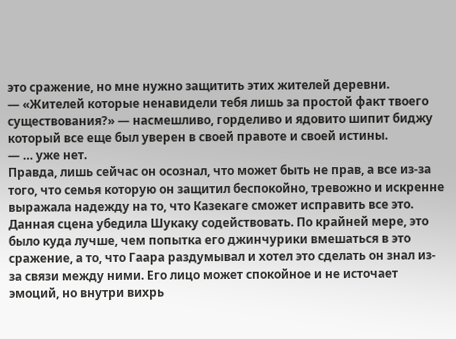это сражение, но мне нужно защитить этих жителей деревни.
— «Жителей которые ненавидели тебя лишь за простой факт твоего существования?» — насмешливо, горделиво и ядовито шипит биджу который все еще был уверен в своей правоте и своей истины.
— … уже нет.
Правда, лишь сейчас он осознал, что может быть не прав, а все из-за того, что семья которую он защитил беспокойно, тревожно и искренне выражала надежду на то, что Казекаге сможет исправить все это.
Данная сцена убедила Шукаку содействовать. По крайней мере, это было куда лучше, чем попытка его джинчурики вмешаться в это сражение, а то, что Гаара раздумывал и хотел это сделать он знал из-за связи между ними. Его лицо может спокойное и не источает эмоций, но внутри вихрь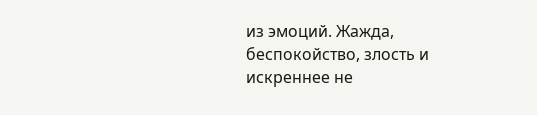из эмоций. Жажда, беспокойство, злость и искреннее не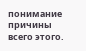понимание причины всего этого.